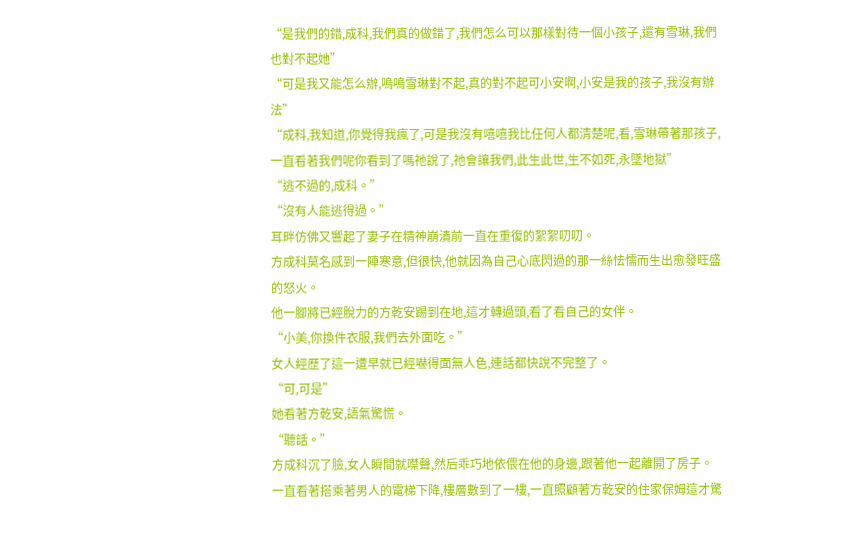“是我們的錯,成科,我們真的做錯了,我們怎么可以那樣對待一個小孩子,還有雪琳,我們也對不起她”
“可是我又能怎么辦,嗚嗚雪琳對不起,真的對不起可小安啊,小安是我的孩子,我沒有辦法”
“成科,我知道,你覺得我瘋了,可是我沒有嘻嘻我比任何人都清楚呢,看,雪琳帶著那孩子,一直看著我們呢你看到了嗎祂說了,祂會讓我們,此生此世,生不如死,永墜地獄”
“逃不過的,成科。”
“沒有人能逃得過。”
耳畔仿佛又響起了妻子在精神崩潰前一直在重復的絮絮叨叨。
方成科莫名感到一陣寒意,但很快,他就因為自己心底閃過的那一絲怯懦而生出愈發旺盛的怒火。
他一腳將已經脫力的方乾安踢到在地,這才轉過頭,看了看自己的女伴。
“小美,你換件衣服,我們去外面吃。”
女人經歷了這一遭早就已經嚇得面無人色,連話都快說不完整了。
“可,可是”
她看著方乾安,語氣驚慌。
“聽話。”
方成科沉了臉,女人瞬間就噤聲,然后乖巧地依偎在他的身邊,跟著他一起離開了房子。
一直看著搭乘著男人的電梯下降,樓層數到了一樓,一直照顧著方乾安的住家保姆這才驚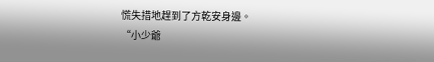慌失措地趕到了方乾安身邊。
“小少爺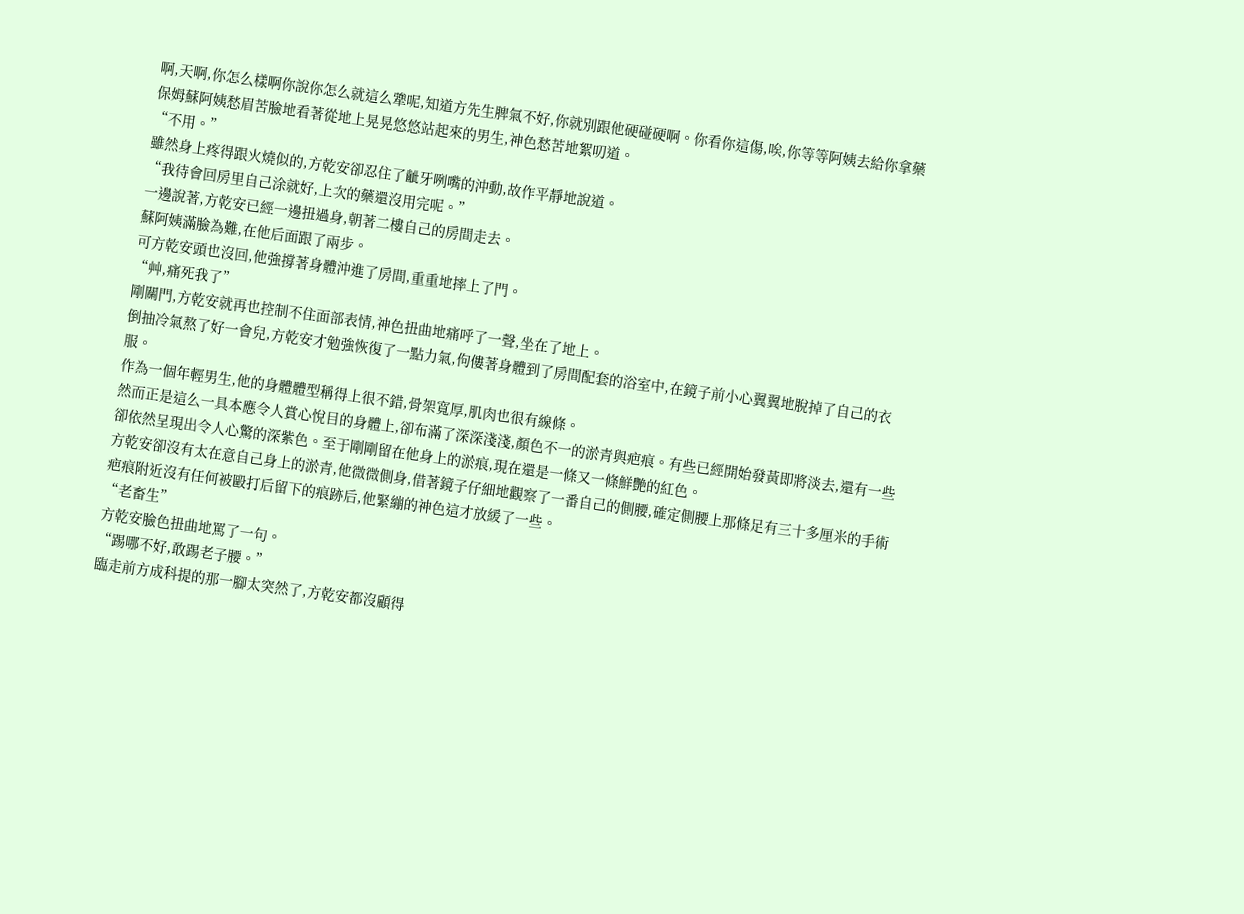啊,天啊,你怎么樣啊你說你怎么就這么犟呢,知道方先生脾氣不好,你就別跟他硬碰硬啊。你看你這傷,唉,你等等阿姨去給你拿藥
保姆蘇阿姨愁眉苦臉地看著從地上晃晃悠悠站起來的男生,神色愁苦地絮叨道。
“不用。”
雖然身上疼得跟火燒似的,方乾安卻忍住了齜牙咧嘴的沖動,故作平靜地說道。
“我待會回房里自己涂就好,上次的藥還沒用完呢。”
一邊說著,方乾安已經一邊扭過身,朝著二樓自己的房間走去。
蘇阿姨滿臉為難,在他后面跟了兩步。
可方乾安頭也沒回,他強撐著身體沖進了房間,重重地摔上了門。
“艸,痛死我了”
剛關門,方乾安就再也控制不住面部表情,神色扭曲地痛呼了一聲,坐在了地上。
倒抽冷氣熬了好一會兒,方乾安才勉強恢復了一點力氣,佝僂著身體到了房間配套的浴室中,在鏡子前小心翼翼地脫掉了自己的衣服。
作為一個年輕男生,他的身體體型稱得上很不錯,骨架寬厚,肌肉也很有線條。
然而正是這么一具本應令人賞心悅目的身體上,卻布滿了深深淺淺,顏色不一的淤青與疤痕。有些已經開始發黃即將淡去,還有一些卻依然呈現出令人心驚的深紫色。至于剛剛留在他身上的淤痕,現在還是一條又一條鮮艷的紅色。
方乾安卻沒有太在意自己身上的淤青,他微微側身,借著鏡子仔細地觀察了一番自己的側腰,確定側腰上那條足有三十多厘米的手術疤痕附近沒有任何被毆打后留下的痕跡后,他緊繃的神色這才放緩了一些。
“老畜生”
方乾安臉色扭曲地罵了一句。
“踢哪不好,敢踢老子腰。”
臨走前方成科提的那一腳太突然了,方乾安都沒顧得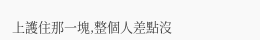上護住那一塊,整個人差點沒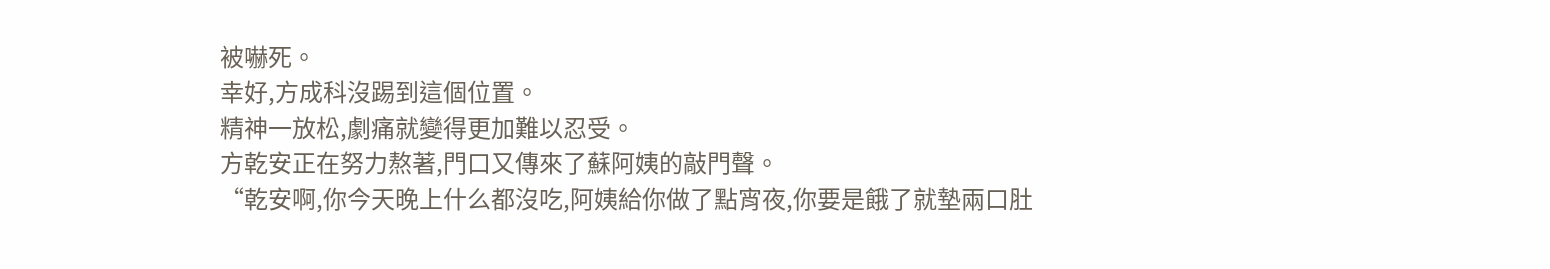被嚇死。
幸好,方成科沒踢到這個位置。
精神一放松,劇痛就變得更加難以忍受。
方乾安正在努力熬著,門口又傳來了蘇阿姨的敲門聲。
“乾安啊,你今天晚上什么都沒吃,阿姨給你做了點宵夜,你要是餓了就墊兩口肚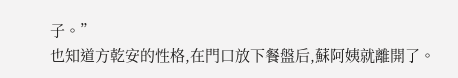子。”
也知道方乾安的性格,在門口放下餐盤后,蘇阿姨就離開了。